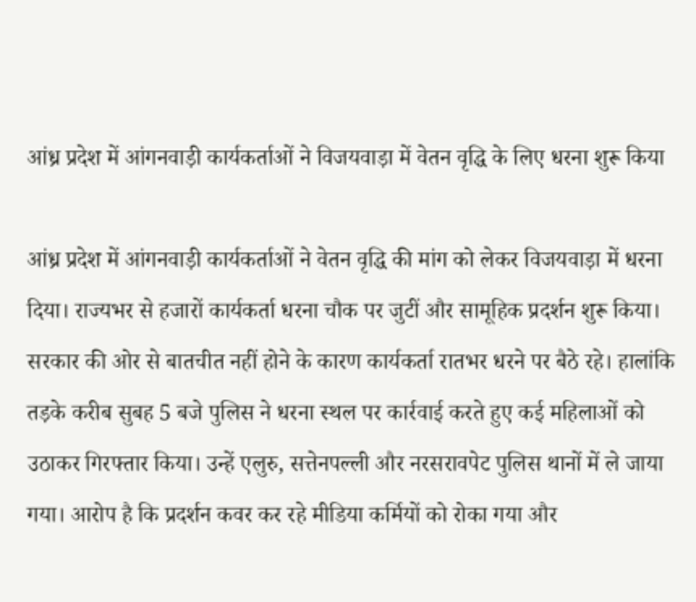आंध्र प्रदेश में आंगनवाड़ी कार्यकर्ताओं ने विजयवाड़ा में वेतन वृद्धि के लिए धरना शुरू किया

आंध्र प्रदेश में आंगनवाड़ी कार्यकर्ताओं ने वेतन वृद्धि की मांग को लेकर विजयवाड़ा में धरना दिया। राज्यभर से हजारों कार्यकर्ता धरना चौक पर जुटीं और सामूहिक प्रदर्शन शुरू किया। सरकार की ओर से बातचीत नहीं होने के कारण कार्यकर्ता रातभर धरने पर बैठे रहे। हालांकि तड़के करीब सुबह 5 बजे पुलिस ने धरना स्थल पर कार्रवाई करते हुए कई महिलाओं को उठाकर गिरफ्तार किया। उन्हें एलुरु, सत्तेनपल्ली और नरसरावपेट पुलिस थानों में ले जाया गया। आरोप है कि प्रदर्शन कवर कर रहे मीडिया कर्मियों को रोका गया और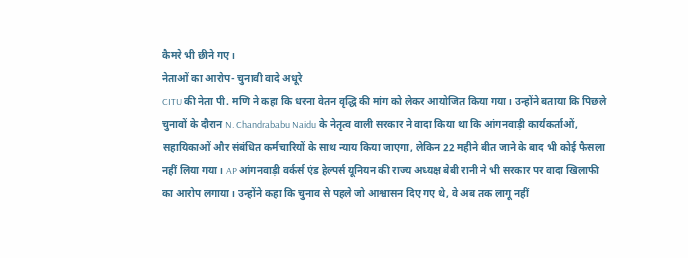कैमरे भी छीने गए।
नेताओं का आरोप- चुनावी वादे अधूरे
CITU की नेता पी. मणि ने कहा कि धरना वेतन वृद्धि की मांग को लेकर आयोजित किया गया। उन्होंने बताया कि पिछले चुनावों के दौरान N. Chandrababu Naidu के नेतृत्व वाली सरकार ने वादा किया था कि आंगनवाड़ी कार्यकर्ताओं, सहायिकाओं और संबंधित कर्मचारियों के साथ न्याय किया जाएगा, लेकिन 22 महीने बीत जाने के बाद भी कोई फैसला नहीं लिया गया। AP आंगनवाड़ी वर्कर्स एंड हेल्पर्स यूनियन की राज्य अध्यक्ष बेबी रानी ने भी सरकार पर वादा खिलाफी का आरोप लगाया। उन्होंने कहा कि चुनाव से पहले जो आश्वासन दिए गए थे, वे अब तक लागू नहीं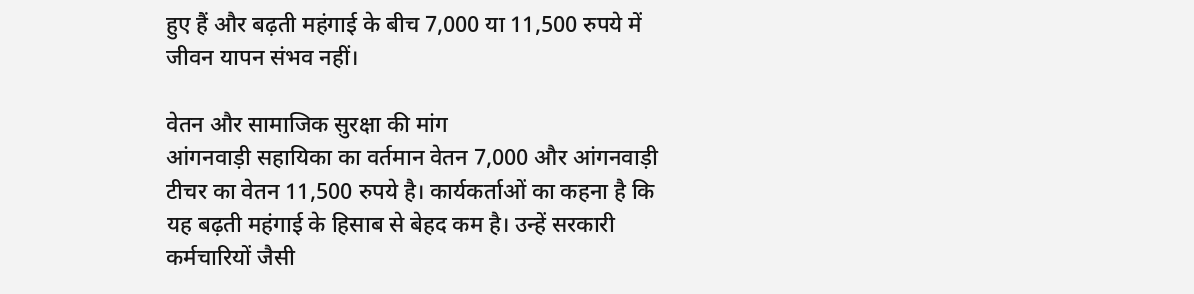हुए हैं और बढ़ती महंगाई के बीच 7,000 या 11,500 रुपये में जीवन यापन संभव नहीं।

वेतन और सामाजिक सुरक्षा की मांग
आंगनवाड़ी सहायिका का वर्तमान वेतन 7,000 और आंगनवाड़ी टीचर का वेतन 11,500 रुपये है। कार्यकर्ताओं का कहना है कि यह बढ़ती महंगाई के हिसाब से बेहद कम है। उन्हें सरकारी कर्मचारियों जैसी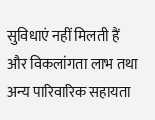सुविधाएं नहीं मिलती हैं और विकलांगता लाभ तथा अन्य पारिवारिक सहायता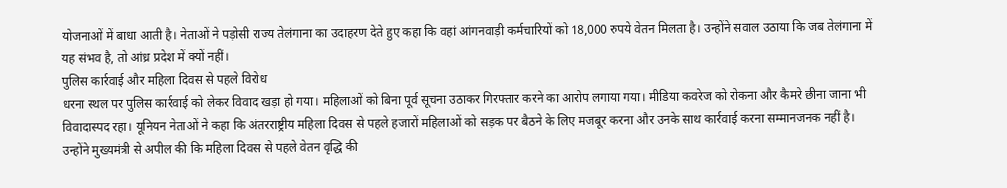योजनाओं में बाधा आती है। नेताओं ने पड़ोसी राज्य तेलंगाना का उदाहरण देते हुए कहा कि वहां आंगनवाड़ी कर्मचारियों को 18,000 रुपये वेतन मिलता है। उन्होंने सवाल उठाया कि जब तेलंगाना में यह संभव है, तो आंध्र प्रदेश में क्यों नहीं।
पुलिस कार्रवाई और महिला दिवस से पहले विरोध
धरना स्थल पर पुलिस कार्रवाई को लेकर विवाद खड़ा हो गया। महिलाओं को बिना पूर्व सूचना उठाकर गिरफ्तार करने का आरोप लगाया गया। मीडिया कवरेज को रोकना और कैमरे छीना जाना भी विवादास्पद रहा। यूनियन नेताओं ने कहा कि अंतरराष्ट्रीय महिला दिवस से पहले हजारों महिलाओं को सड़क पर बैठने के लिए मजबूर करना और उनके साथ कार्रवाई करना सम्मानजनक नहीं है। उन्होंने मुख्यमंत्री से अपील की कि महिला दिवस से पहले वेतन वृद्धि की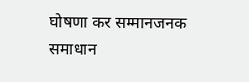घोषणा कर सम्मानजनक समाधान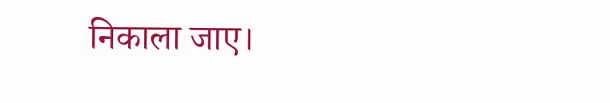निकाला जाए।